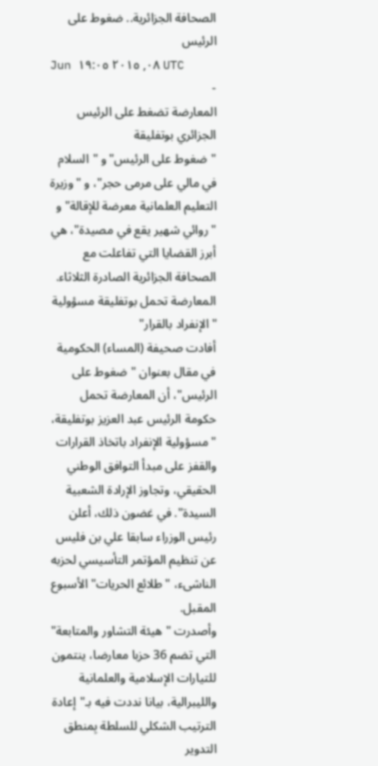الصحافة الجزائرية.. ضغوط على الرئيس
Jun ٠٨, ٢٠١٥ ١٩:٠٥ UTC
-
المعارضة تضغط على الرئيس الجزائري بوتفليقة
"ضغوط على الرئيس" و "السلام في مالي على مرمى حجر"، و "وزيرة التعليم العلمانية معرضة للإقالة" و "روائي شهير يقع في مصيدة"، هي أبرز القضايا التي تفاعلت مع الصحافة الجزائرية الصادرة الثلاثاء.
المعارضة تحمل بوتفليقة مسؤولية "الإنفراد بالقرار"
أفادت صحيفة (المساء) الحكومية في مقال بعنوان "ضغوط على الرئيس"، أن المعارضة تحمل حكومة الرئيس عبد العزيز بوتفليقة، "مسؤولية الإنفراد باتخاذ القرارات والقفز على مبدأ التوافق الوطني الحقيقي، وتجاوز الإرادة الشعبية السيدة". في غضون ذلك، أعلن رئيس الوزراء سابقا علي بن فليس عن تنظيم المؤتمر التأسيسي لحزبه الناشىء، "طلائع الحريات" الأسبوع المقبل.
وأصدرت "هيئة التشاور والمتابعة" التي تضم 36 حزبا معارضا، ينتمون للتيارات الإسلامية والعلمانية والليبرالية، بيانا نددت فيه بـ"إعادة الترتيب الشكلي للسلطة بِمنطق التدوير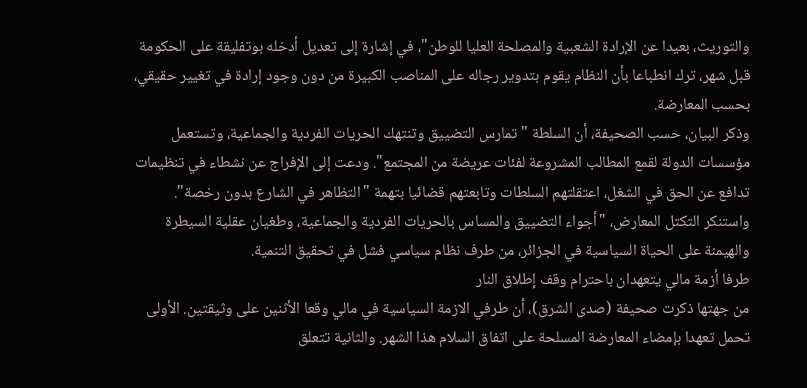والتوريث، بعيدا عن الإرادة الشعبية والمصلحة العليا للوطن"، في إشارة إلى تعديل أدخله بوتفليقة على الحكومة قبل شهر، ترك انطباعا بأن النظام يقوم بتدوير رجاله على المناصب الكبيرة من دون وجود إرادة في تغيير حقيقي، بحسب المعارضة.
وذكر البيان، حسب الصحيفة، أن السلطة "تمارس التضييق وتنتهك الحريات الفردية والجماعية، وتستعمل مؤسسات الدولة لقمع المطالب المشروعة لفئات عريضة من المجتمع". ودعت إلى الإفراج عن نشطاء في تنظيمات تدافع عن الحق في الشغل، اعتقلتهم السلطات وتابعتهم قضائيا بتهمة "التظاهر في الشارع بدون رخصة".
واستنكر التكتل المعارض، "أجواء التضييق والمساس بالحريات الفردية والجماعية، وطغيان عقلية السيطرة والهيمنة على الحياة السياسية في الجزائر، من طرف نظام سياسي فشل في تحقيق التنمية.
طرفا أزمة مالي يتعهدان باحترام وقف إطلاق النار
من جهتها ذكرت صحيفة (صدى الشرق)، أن طرفي الازمة السياسية في مالي وقعا الأثنين على وثيقتين. الأولى تحمل تعهدا بإمضاء المعارضة المسلحة على اتفاق السلام هذا الشهر. والثانية تتعلق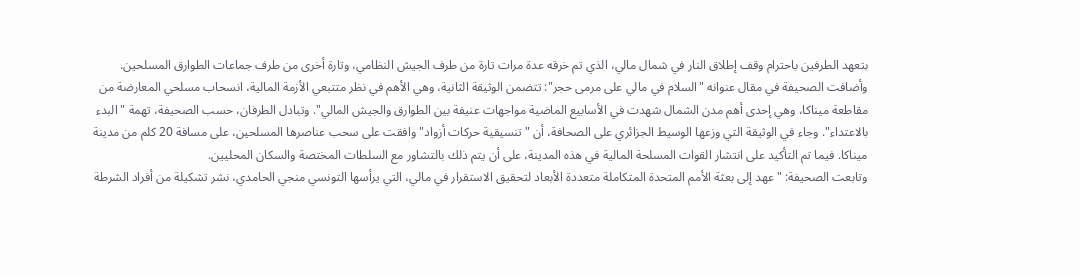بتعهد الطرفين باحترام وقف إطلاق النار في شمال مالي، الذي تم خرقه عدة مرات تارة من طرف الجيش النظامي، وتارة أخرى من طرف جماعات الطوارق المسلحين.
وأضافت الصحيفة في مقال عنوانه "السلام في مالي على مرمى حجر": تتضمن الوثيقة الثانية، وهي الأهم في نظر متتبعي الأزمة المالية، انسحاب مسلحي المعارضة من مقاطعة ميناكا، وهي إحدى أهم مدن الشمال شهدت في الأسابيع الماضية مواجهات عنيفة بين الطوارق والجيش المالي". وتبادل الطرفان، حسب الصحيفة، تهمة "البدء بالاعتداء". وجاء في الوثيقة التي وزعها الوسيط الجزائري على الصحافة، أن "تنسيقية حركات أزواد" وافقت على سحب عناصرها المسلحين، على مسافة 20 كلم من مدينة ميناكا. فيما تم التأكيد على انتشار القوات المسلحة المالية في هذه المدينة، على أن يتم ذلك بالتشاور مع السلطات المختصة والسكان المحليين.
وتابعت الصحيفة: "عهد إلى بعثة الأمم المتحدة المتكاملة متعددة الأبعاد لتحقيق الاستقرار في مالي، التي يرأسها التونسي منجي الحامدي، نشر تشكيلة من أفراد الشرطة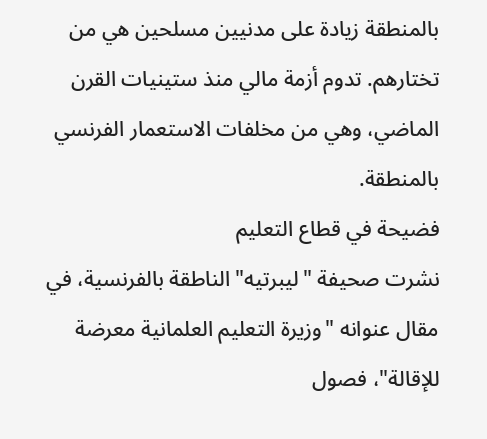بالمنطقة زيادة على مدنيين مسلحين هي من تختارهم. تدوم أزمة مالي منذ ستينيات القرن الماضي، وهي من مخلفات الاستعمار الفرنسي بالمنطقة.
فضيحة في قطاع التعليم
نشرت صحيفة "ليبرتيه" الناطقة بالفرنسية، في مقال عنوانه "وزيرة التعليم العلمانية معرضة للإقالة"، فصول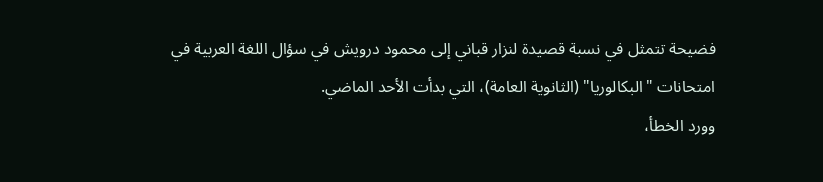فضيحة تتمثل في نسبة قصيدة لنزار قباني إلى محمود درويش في سؤال اللغة العربية في امتحانات "البكالوريا" (الثانوية العامة)، التي بدأت الأحد الماضي.
وورد الخطأ،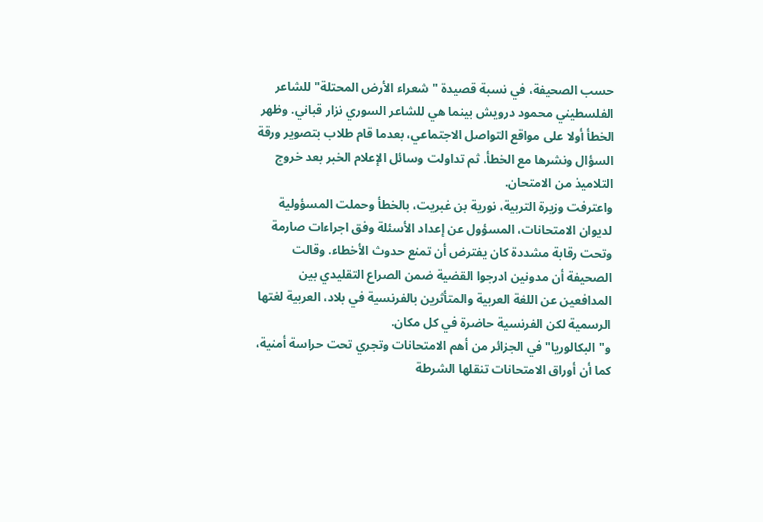حسب الصحيفة، في نسبة قصيدة "شعراء الأرض المحتلة" للشاعر الفلسطيني محمود درويش بينما هي للشاعر السوري نزار قباني. وظهر الخطأ أولا على مواقع التواصل الاجتماعي، بعدما قام طلاب بتصوير ورقة السؤال ونشرها مع الخطأ. ثم تداولت وسائل الإعلام الخبر بعد خروج التلاميذ من الامتحان.
واعترفت وزيرة التربية، نورية بن غبريت، بالخطأ وحملت المسؤولية لديوان الامتحانات، المسؤول عن إعداد الأسئلة وفق اجراءات صارمة وتحت رقابة مشددة كان يفترض أن تمنع حدوث الأخطاء. وقالت الصحيفة أن مدونين ادرجوا القضية ضمن الصراع التقليدي بين المدافعين عن اللغة العربية والمتأثرين بالفرنسية في بلاد، العربية لغتها الرسمية لكن الفرنسية حاضرة في كل مكان.
و"البكالوريا" في الجزائر من أهم الامتحانات وتجري تحت حراسة أمنية، كما أن أوراق الامتحانات تنقلها الشرطة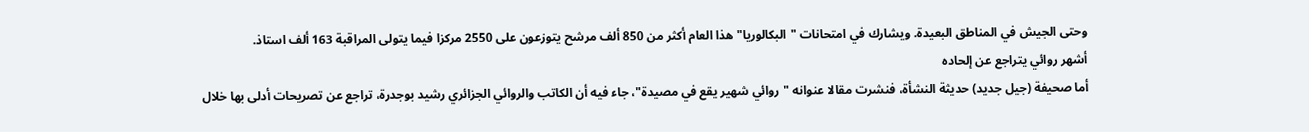وحتى الجيش في المناطق البعيدة. ويشارك في امتحانات "البكالوريا" هذا العام أكثر من 850 ألف مرشح يتوزعون على 2550 مركزا فيما يتولى المراقبة 163 ألف استاذ.
أشهر روائي يتراجع عن إلحاده
أما صحيفة (جيل جديد) حديثة النشأة، فنشرت مقالا عنوانه "روائي شهير يقع في مصيدة"، جاء فيه أن الكاتب والروائي الجزائري رشيد بوجدرة، تراجع عن تصريحات أدلى بها خلال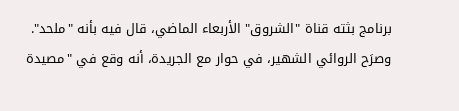برنامج بثته قناة "الشروق" الأربعاء الماضي، قال فيه بأنه "ملحد".
وصرَح الروائي الشهير، في حوار مع الجريدة، أنه وقع في "مصيدة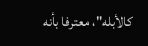كالأبله"، معترفا بأنه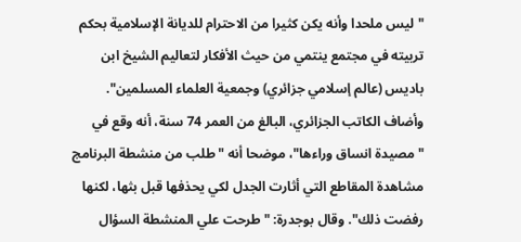"ليس ملحدا وأنه يكن كثيرا من الاحترام للديانة الإسلامية بحكم تربيته في مجتمع ينتمي من حيث الأفكار لتعاليم الشيخ ابن باديس (عالم إسلامي جزائري) وجمعية العلماء المسلمين".
وأضاف الكاتب الجزائري، البالغ من العمر 74 سنة، أنه وقع في "مصيدة انساق وراءها"، موضحا أنه "طلب من منشطة البرنامج مشاهدة المقاطع التي أثارت الجدل لكي يحذفها قبل بثها، لكنها رفضت ذلك". وقال بوجدرة: "طرحت علي المنشطة السؤال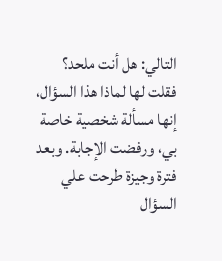التالي: هل أنت ملحد؟ فقلت لها لماذا هذا السؤال، إنها مسألة شخصية خاصة بي، ورفضت الإجابة. وبعد فترة وجيزة طرحت علي السؤال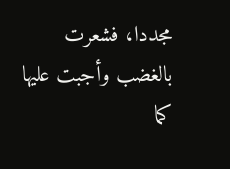مجددا، فشعرت بالغضب وأجبت عليها كما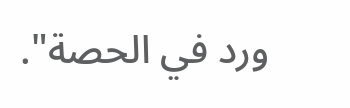ورد في الحصة".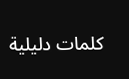كلمات دليلية